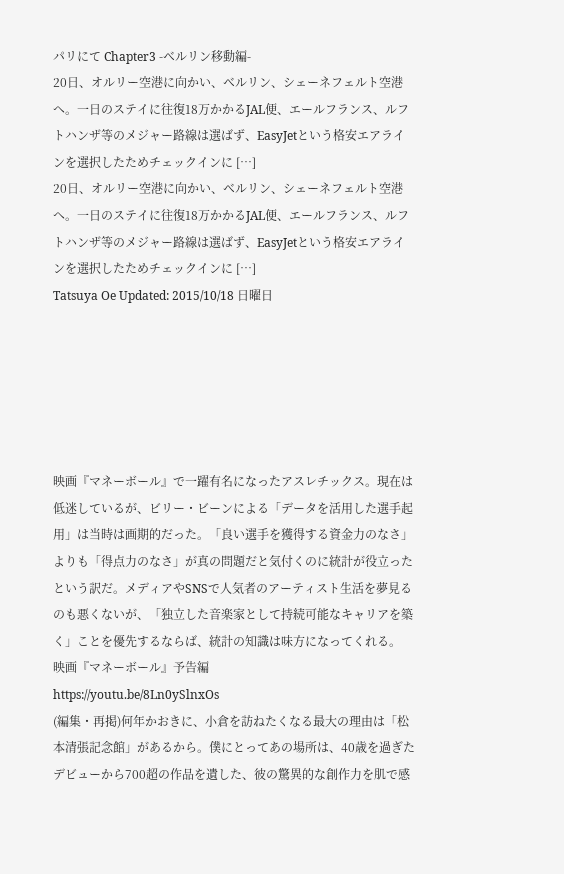パリにて Chapter3 -ベルリン移動編-
20日、オルリー空港に向かい、ベルリン、シェーネフェルト空港へ。一日のステイに往復18万かかるJAL便、エールフランス、ルフトハンザ等のメジャー路線は選ばず、EasyJetという格安エアラインを選択したためチェックインに […]
20日、オルリー空港に向かい、ベルリン、シェーネフェルト空港へ。一日のステイに往復18万かかるJAL便、エールフランス、ルフトハンザ等のメジャー路線は選ばず、EasyJetという格安エアラインを選択したためチェックインに […]
Tatsuya Oe Updated: 2015/10/18 日曜日






映画『マネーボール』で一躍有名になったアスレチックス。現在は低迷しているが、ビリー・ビーンによる「データを活用した選手起用」は当時は画期的だった。「良い選手を獲得する資金力のなさ」よりも「得点力のなさ」が真の問題だと気付くのに統計が役立ったという訳だ。メディアやSNSで人気者のアーティスト生活を夢見るのも悪くないが、「独立した音楽家として持続可能なキャリアを築く」ことを優先するならば、統計の知識は味方になってくれる。
映画『マネーボール』予告編
https://youtu.be/8Ln0ySlnxOs
(編集・再掲)何年かおきに、小倉を訪ねたくなる最大の理由は「松本清張記念館」があるから。僕にとってあの場所は、40歳を過ぎたデビューから700超の作品を遺した、彼の驚異的な創作力を肌で感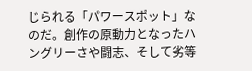じられる「パワースポット」なのだ。創作の原動力となったハングリーさや闘志、そして劣等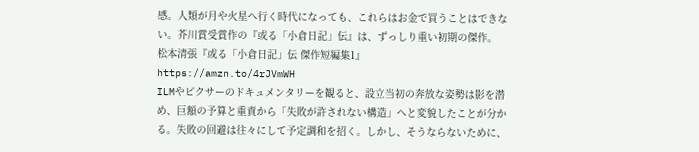感。人類が月や火星へ行く時代になっても、これらはお金で買うことはできない。芥川賞受賞作の『或る「小倉日記」伝』は、ずっしり重い初期の傑作。
松本清張『或る「小倉日記」伝 傑作短編集1』
https://amzn.to/4rJVmWH
ILMやピクサーのドキュメンタリーを観ると、設立当初の奔放な姿勢は影を潜め、巨額の予算と重責から「失敗が許されない構造」へと変貌したことが分かる。失敗の回避は往々にして予定調和を招く。しかし、そうならないために、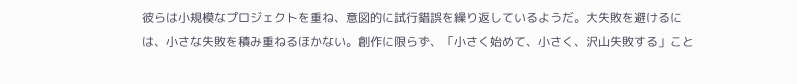彼らは小規模なプロジェクトを重ね、意図的に試行錯誤を繰り返しているようだ。大失敗を避けるには、小さな失敗を積み重ねるほかない。創作に限らず、「小さく始めて、小さく、沢山失敗する」こと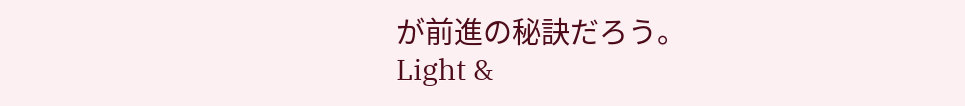が前進の秘訣だろう。
Light &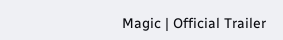Magic | Official Trailer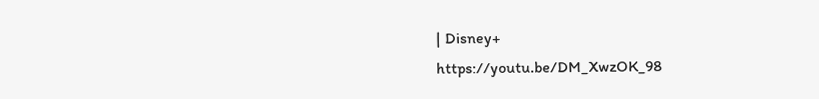| Disney+
https://youtu.be/DM_XwzOK_98